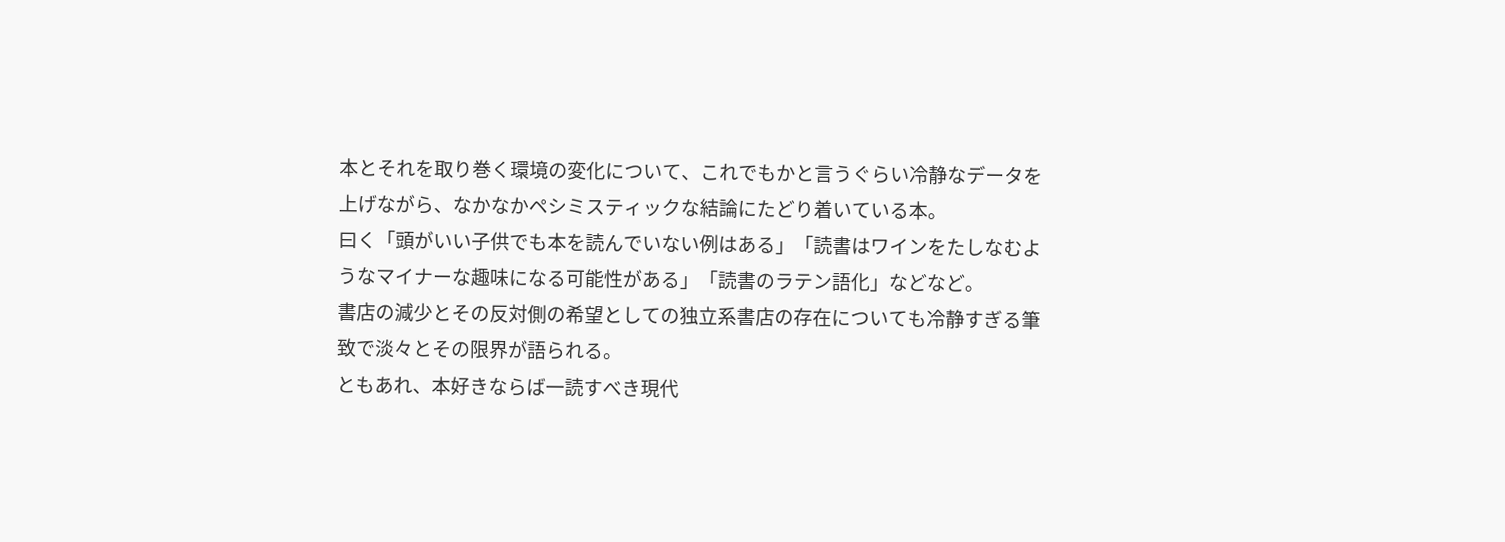本とそれを取り巻く環境の変化について、これでもかと言うぐらい冷静なデータを上げながら、なかなかペシミスティックな結論にたどり着いている本。
曰く「頭がいい子供でも本を読んでいない例はある」「読書はワインをたしなむようなマイナーな趣味になる可能性がある」「読書のラテン語化」などなど。
書店の減少とその反対側の希望としての独立系書店の存在についても冷静すぎる筆致で淡々とその限界が語られる。
ともあれ、本好きならば一読すべき現代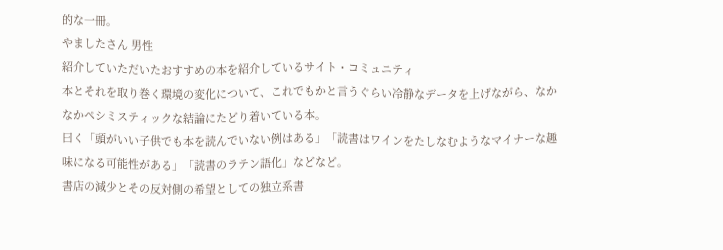的な一冊。
やましたさん 男性
紹介していただいたおすすめの本を紹介しているサイト・コミュニティ
本とそれを取り巻く環境の変化について、これでもかと言うぐらい冷静なデータを上げながら、なかなかペシミスティックな結論にたどり着いている本。
曰く「頭がいい子供でも本を読んでいない例はある」「読書はワインをたしなむようなマイナーな趣味になる可能性がある」「読書のラテン語化」などなど。
書店の減少とその反対側の希望としての独立系書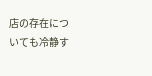店の存在についても冷静す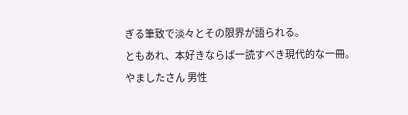ぎる筆致で淡々とその限界が語られる。
ともあれ、本好きならば一読すべき現代的な一冊。
やましたさん 男性